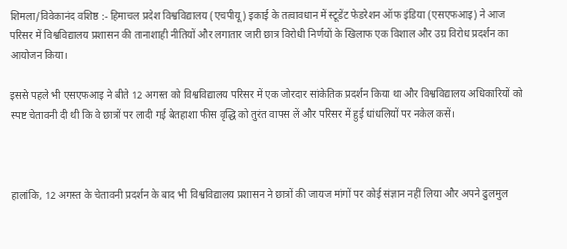शिमला/विवेकानंद वशिष्ठ :- हिमाचल प्रदेश विश्वविद्यालय (एचपीयू) इकाई के तत्वावधान में स्टूडेंट फेडरेशन ऑफ इंडिया (एसएफआइ) ने आज परिसर में विश्वविद्यालय प्रशासन की तानाशाही नीतियों और लगातार जारी छात्र विरोधी निर्णयों के खिलाफ एक विशाल और उग्र विरोध प्रदर्शन का आयोजन किया।

इससे पहले भी एसएफआइ ने बीते 12 अगस्त को विश्वविद्यालय परिसर में एक जोरदार सांकेतिक प्रदर्शन किया था और विश्वविद्यालय अधिकारियों को स्पष्ट चेतावनी दी थी कि वे छात्रों पर लादी गई बेतहाशा फीस वृद्धि को तुरंत वापस लें और परिसर में हुई धांधलियों पर नकेल कसें।



हालांकि, 12 अगस्त के चेतावनी प्रदर्शन के बाद भी विश्वविद्यालय प्रशासन ने छात्रों की जायज मांगों पर कोई संज्ञान नहीं लिया और अपने ढुलमुल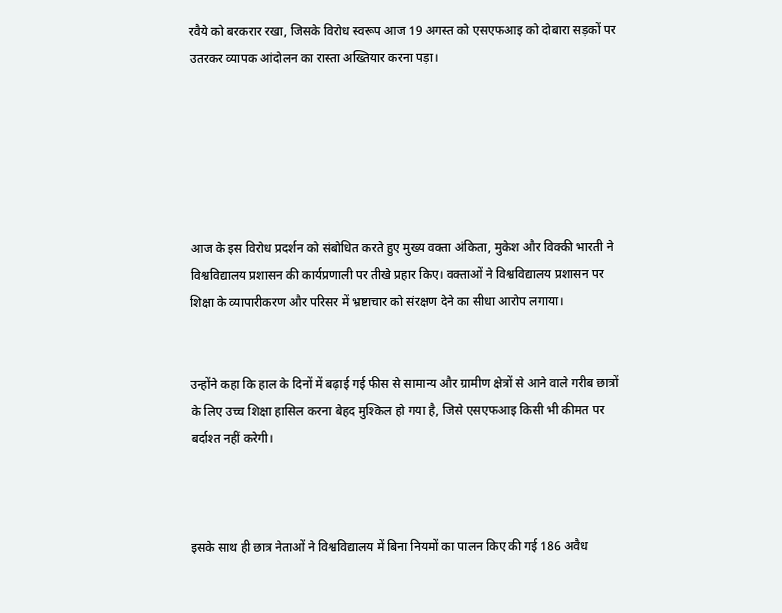रवैये को बरकरार रखा, जिसके विरोध स्वरूप आज 19 अगस्त को एसएफआइ को दोबारा सड़कों पर उतरकर व्यापक आंदोलन का रास्ता अख्तियार करना पड़ा।






आज के इस विरोध प्रदर्शन को संबोधित करते हुए मुख्य वक्ता अंकिता, मुकेश और विक्की भारती ने विश्वविद्यालय प्रशासन की कार्यप्रणाली पर तीखे प्रहार किए। वक्ताओं ने विश्वविद्यालय प्रशासन पर शिक्षा के व्यापारीकरण और परिसर में भ्रष्टाचार को संरक्षण देने का सीधा आरोप लगाया।


उन्होंने कहा कि हाल के दिनों में बढ़ाई गई फीस से सामान्य और ग्रामीण क्षेत्रों से आने वाले गरीब छात्रों के लिए उच्च शिक्षा हासिल करना बेहद मुश्किल हो गया है, जिसे एसएफआइ किसी भी कीमत पर बर्दाश्त नहीं करेगी।



इसके साथ ही छात्र नेताओं ने विश्वविद्यालय में बिना नियमों का पालन किए की गई 186 अवैध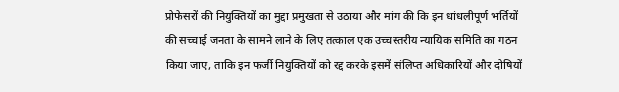प्रोफेसरों की नियुक्तियों का मुद्दा प्रमुखता से उठाया और मांग की कि इन धांधलीपूर्ण भर्तियों की सच्चाई जनता के सामने लाने के लिए तत्काल एक उच्चस्तरीय न्यायिक समिति का गठन किया जाए, ताकि इन फर्जी नियुक्तियों को रद्द करके इसमें संलिप्त अधिकारियों और दोषियों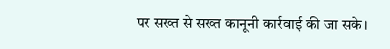पर सख्त से सख्त कानूनी कार्रवाई की जा सके।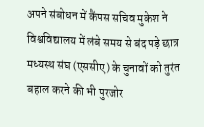अपने संबोधन में कैंपस सचिव मुकेश ने विश्वविद्यालय में लंबे समय से बंद पड़े छात्र मध्यस्थ संघ (एससीए) के चुनावों को तुरंत बहाल करने की भी पुरजोर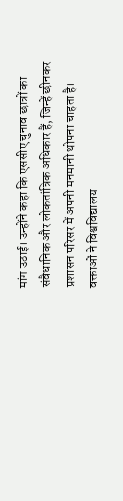मांग उठाई। उन्होंने कहा कि एससीए चुनाव छात्रों का संवैधानिक और लोकतांत्रिक अधिकार हैं, जिन्हें छीनकर प्रशासन परिसर में अपनी मनमानी थोपना चाहता है।
वक्ताओं ने विश्वविद्यालय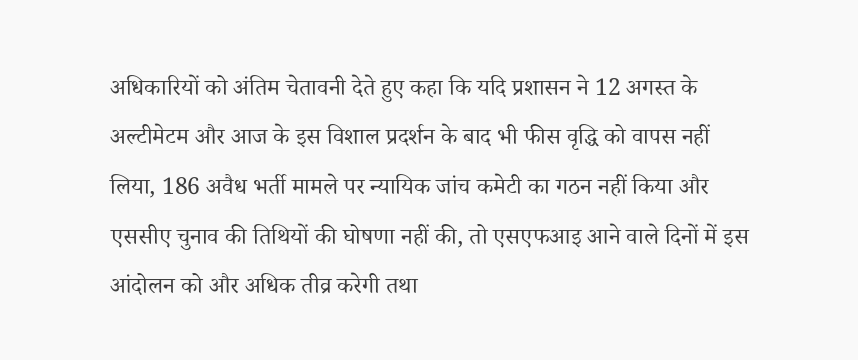अधिकारियों को अंतिम चेतावनी देते हुए कहा कि यदि प्रशासन ने 12 अगस्त के अल्टीमेटम और आज के इस विशाल प्रदर्शन के बाद भी फीस वृद्धि को वापस नहीं लिया, 186 अवैध भर्ती मामले पर न्यायिक जांच कमेटी का गठन नहीं किया और एससीए चुनाव की तिथियों की घोषणा नहीं की, तो एसएफआइ आने वाले दिनों में इस आंदोलन को और अधिक तीव्र करेगी तथा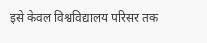इसे केवल विश्वविद्यालय परिसर तक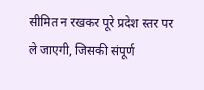सीमित न रखकर पूरे प्रदेश स्तर पर ले जाएगी, जिसकी संपूर्ण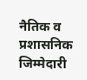नैतिक व प्रशासनिक जिम्मेदारी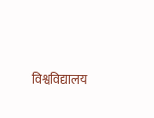विश्वविद्यालय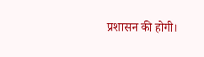प्रशासन की होगी।